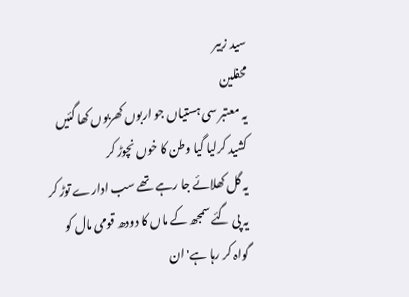سید زبیر
محفلین
یہ معتبر سی ہستیاں جو اربوں کھربوں کھا گئیں
کشید کرلیا گیا وطن کا خوں نچوڑ کر
یہ گل کھلائے جا رہے تھے سب ادارے توڑ کر
یہ پی گئے سمجھ کے ماں کا دودھ قومی مال کو
گواہ کر رہا ہے'ان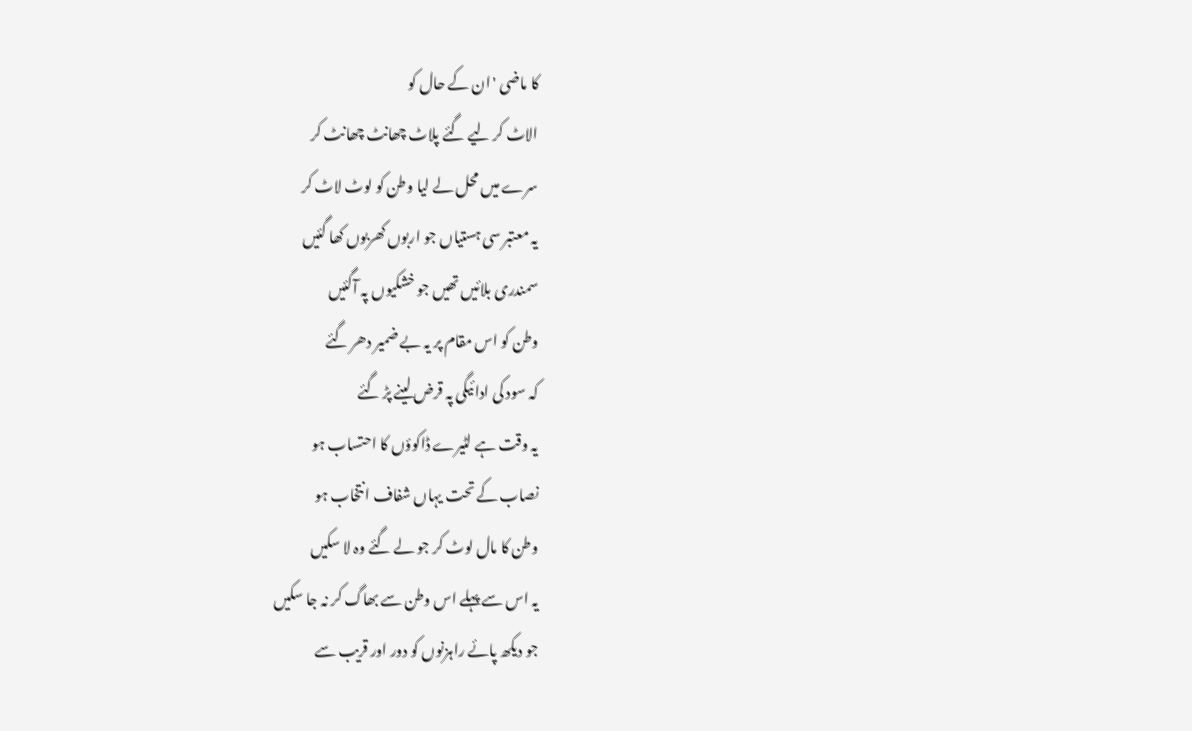کا ماضی 'ان کے حال کو
الاٹ کر لیے گئے پلاٹ چھانٹ چھانٹ کر
سرے میں محل لے لیا وطن کو لوٹ لاٹ کر
یہ معتبر سی ہستیاں جو اربوں کھربوں کھا گئیں
سمندری بلائیں تھیں جو خشکیوں پہ آگئیں
وطن کو اس مقام پر یہ بے ضمیر دھر گئے
کہ سود کی ادائیگی پہ قرض لینے پڑ گئے
یہ وقت ہے لٹیرے ڈاکوؤں کا احتساب ہو
نصاب کے تحت یہاں شفاف انتخاب ہو
وطن کا مال لوٹ کر جو لے گئے وہ لا سکیں
یہ اس سے پہلے اس وطن سے بھاگ کر نہ جا سکیں
جو دیکھ پائے راہزنوں کو دور اور قریب سے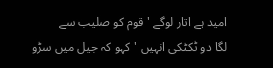امید ہے اتار لوگے ' قوم کو صلیب سے
لگا دو ٹکٹکی انہیں 'کہو کہ جیل میں سڑو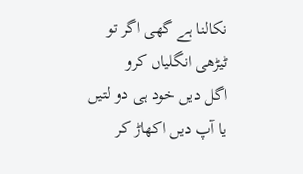نکالنا ہے گھی اگر تو ٹیڑھی انگلیاں کرو
اگل دیں خود ہی دو لتیں یا آپ دیں اکھاڑ کر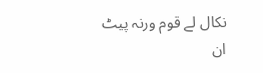نکال لے قوم ورنہ پیٹ ان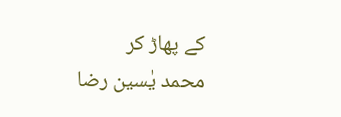کے پھاڑ کر
محمد یٰسین رضا